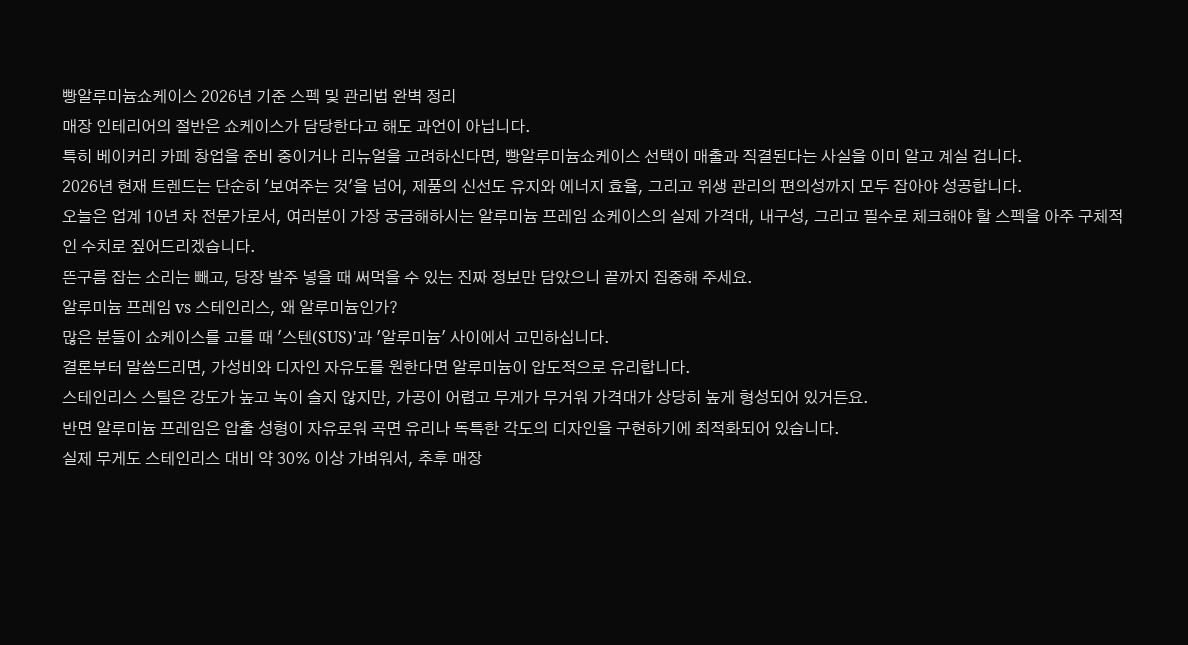빵알루미늄쇼케이스 2026년 기준 스펙 및 관리법 완벽 정리
매장 인테리어의 절반은 쇼케이스가 담당한다고 해도 과언이 아닙니다.
특히 베이커리 카페 창업을 준비 중이거나 리뉴얼을 고려하신다면, 빵알루미늄쇼케이스 선택이 매출과 직결된다는 사실을 이미 알고 계실 겁니다.
2026년 현재 트렌드는 단순히 '보여주는 것'을 넘어, 제품의 신선도 유지와 에너지 효율, 그리고 위생 관리의 편의성까지 모두 잡아야 성공합니다.
오늘은 업계 10년 차 전문가로서, 여러분이 가장 궁금해하시는 알루미늄 프레임 쇼케이스의 실제 가격대, 내구성, 그리고 필수로 체크해야 할 스펙을 아주 구체적인 수치로 짚어드리겠습니다.
뜬구름 잡는 소리는 빼고, 당장 발주 넣을 때 써먹을 수 있는 진짜 정보만 담았으니 끝까지 집중해 주세요.
알루미늄 프레임 vs 스테인리스, 왜 알루미늄인가?
많은 분들이 쇼케이스를 고를 때 '스텐(SUS)'과 '알루미늄' 사이에서 고민하십니다.
결론부터 말씀드리면, 가성비와 디자인 자유도를 원한다면 알루미늄이 압도적으로 유리합니다.
스테인리스 스틸은 강도가 높고 녹이 슬지 않지만, 가공이 어렵고 무게가 무거워 가격대가 상당히 높게 형성되어 있거든요.
반면 알루미늄 프레임은 압출 성형이 자유로워 곡면 유리나 독특한 각도의 디자인을 구현하기에 최적화되어 있습니다.
실제 무게도 스테인리스 대비 약 30% 이상 가벼워서, 추후 매장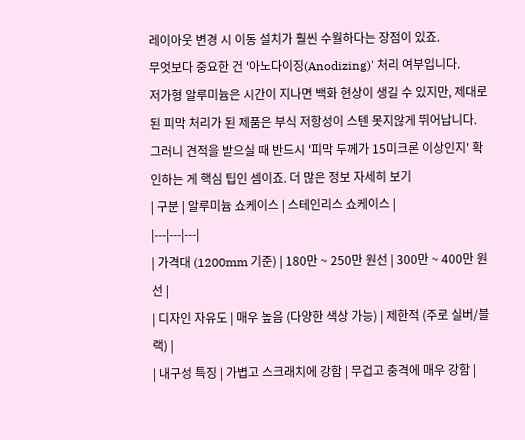레이아웃 변경 시 이동 설치가 훨씬 수월하다는 장점이 있죠.
무엇보다 중요한 건 '아노다이징(Anodizing)' 처리 여부입니다.
저가형 알루미늄은 시간이 지나면 백화 현상이 생길 수 있지만, 제대로 된 피막 처리가 된 제품은 부식 저항성이 스텐 못지않게 뛰어납니다.
그러니 견적을 받으실 때 반드시 '피막 두께가 15미크론 이상인지' 확인하는 게 핵심 팁인 셈이죠. 더 많은 정보 자세히 보기
| 구분 | 알루미늄 쇼케이스 | 스테인리스 쇼케이스 |
|---|---|---|
| 가격대 (1200mm 기준) | 180만 ~ 250만 원선 | 300만 ~ 400만 원선 |
| 디자인 자유도 | 매우 높음 (다양한 색상 가능) | 제한적 (주로 실버/블랙) |
| 내구성 특징 | 가볍고 스크래치에 강함 | 무겁고 충격에 매우 강함 |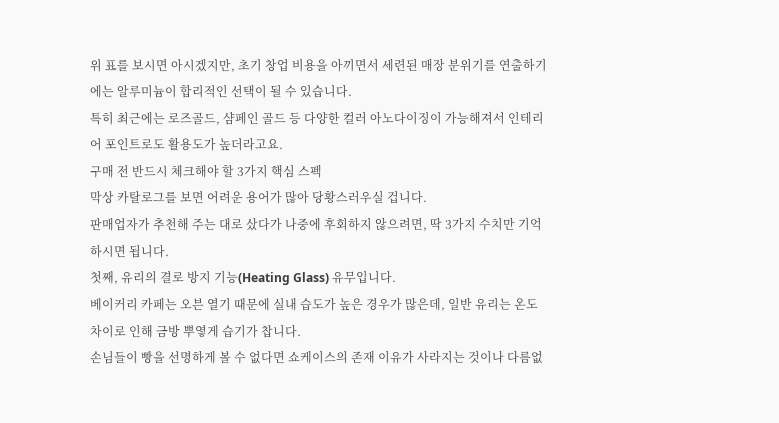위 표를 보시면 아시겠지만, 초기 창업 비용을 아끼면서 세련된 매장 분위기를 연출하기에는 알루미늄이 합리적인 선택이 될 수 있습니다.
특히 최근에는 로즈골드, 샴페인 골드 등 다양한 컬러 아노다이징이 가능해져서 인테리어 포인트로도 활용도가 높더라고요.
구매 전 반드시 체크해야 할 3가지 핵심 스펙
막상 카탈로그를 보면 어려운 용어가 많아 당황스러우실 겁니다.
판매업자가 추천해 주는 대로 샀다가 나중에 후회하지 않으려면, 딱 3가지 수치만 기억하시면 됩니다.
첫째, 유리의 결로 방지 기능(Heating Glass) 유무입니다.
베이커리 카페는 오븐 열기 때문에 실내 습도가 높은 경우가 많은데, 일반 유리는 온도 차이로 인해 금방 뿌옇게 습기가 찹니다.
손님들이 빵을 선명하게 볼 수 없다면 쇼케이스의 존재 이유가 사라지는 것이나 다름없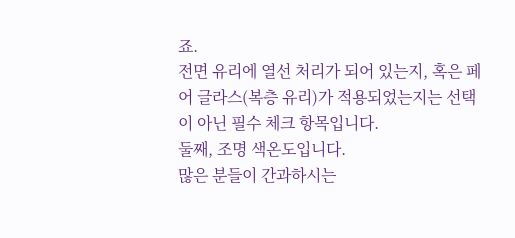죠.
전면 유리에 열선 처리가 되어 있는지, 혹은 페어 글라스(복층 유리)가 적용되었는지는 선택이 아닌 필수 체크 항목입니다.
둘째, 조명 색온도입니다.
많은 분들이 간과하시는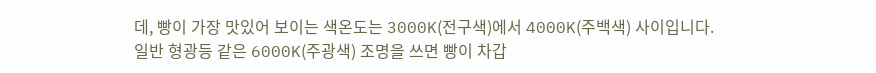데, 빵이 가장 맛있어 보이는 색온도는 3000K(전구색)에서 4000K(주백색) 사이입니다.
일반 형광등 같은 6000K(주광색) 조명을 쓰면 빵이 차갑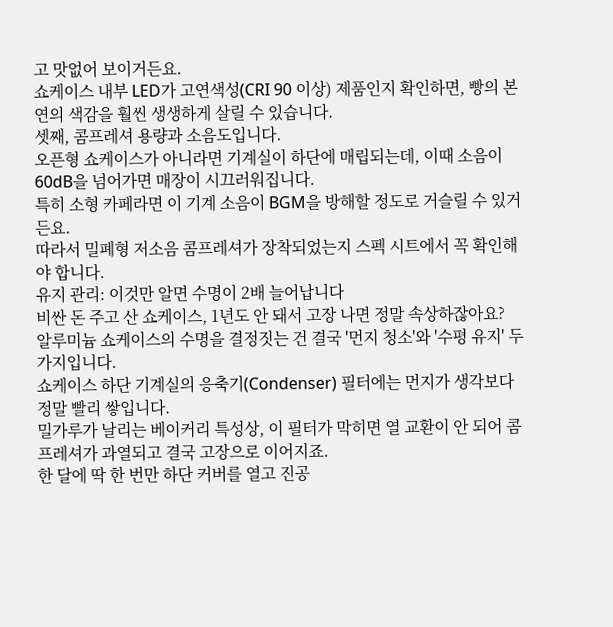고 맛없어 보이거든요.
쇼케이스 내부 LED가 고연색성(CRI 90 이상) 제품인지 확인하면, 빵의 본연의 색감을 훨씬 생생하게 살릴 수 있습니다.
셋째, 콤프레셔 용량과 소음도입니다.
오픈형 쇼케이스가 아니라면 기계실이 하단에 매립되는데, 이때 소음이 60dB을 넘어가면 매장이 시끄러워집니다.
특히 소형 카페라면 이 기계 소음이 BGM을 방해할 정도로 거슬릴 수 있거든요.
따라서 밀폐형 저소음 콤프레셔가 장착되었는지 스펙 시트에서 꼭 확인해야 합니다.
유지 관리: 이것만 알면 수명이 2배 늘어납니다
비싼 돈 주고 산 쇼케이스, 1년도 안 돼서 고장 나면 정말 속상하잖아요?
알루미늄 쇼케이스의 수명을 결정짓는 건 결국 '먼지 청소'와 '수평 유지' 두 가지입니다.
쇼케이스 하단 기계실의 응축기(Condenser) 필터에는 먼지가 생각보다 정말 빨리 쌓입니다.
밀가루가 날리는 베이커리 특성상, 이 필터가 막히면 열 교환이 안 되어 콤프레셔가 과열되고 결국 고장으로 이어지죠.
한 달에 딱 한 번만 하단 커버를 열고 진공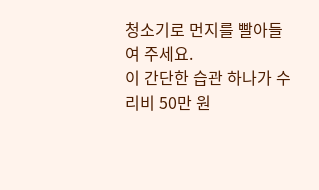청소기로 먼지를 빨아들여 주세요.
이 간단한 습관 하나가 수리비 50만 원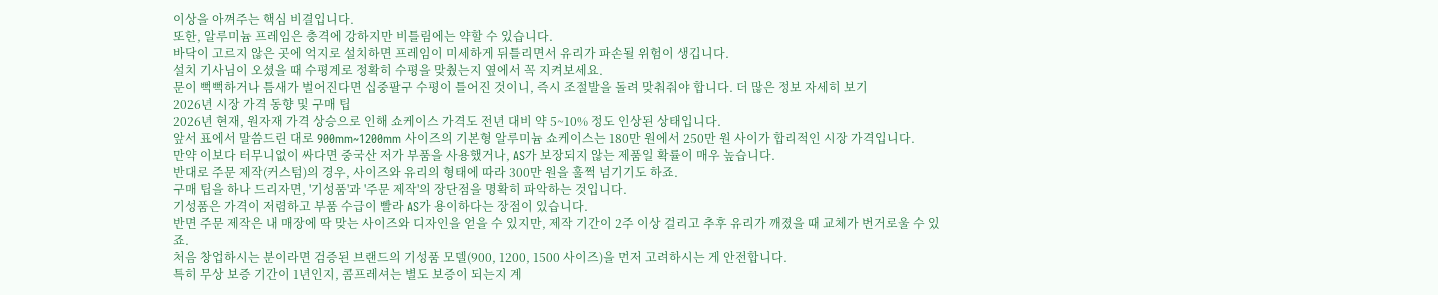이상을 아껴주는 핵심 비결입니다.
또한, 알루미늄 프레임은 충격에 강하지만 비틀림에는 약할 수 있습니다.
바닥이 고르지 않은 곳에 억지로 설치하면 프레임이 미세하게 뒤틀리면서 유리가 파손될 위험이 생깁니다.
설치 기사님이 오셨을 때 수평계로 정확히 수평을 맞췄는지 옆에서 꼭 지켜보세요.
문이 뻑뻑하거나 틈새가 벌어진다면 십중팔구 수평이 틀어진 것이니, 즉시 조절발을 돌려 맞춰줘야 합니다. 더 많은 정보 자세히 보기
2026년 시장 가격 동향 및 구매 팁
2026년 현재, 원자재 가격 상승으로 인해 쇼케이스 가격도 전년 대비 약 5~10% 정도 인상된 상태입니다.
앞서 표에서 말씀드린 대로 900mm~1200mm 사이즈의 기본형 알루미늄 쇼케이스는 180만 원에서 250만 원 사이가 합리적인 시장 가격입니다.
만약 이보다 터무니없이 싸다면 중국산 저가 부품을 사용했거나, AS가 보장되지 않는 제품일 확률이 매우 높습니다.
반대로 주문 제작(커스텀)의 경우, 사이즈와 유리의 형태에 따라 300만 원을 훌쩍 넘기기도 하죠.
구매 팁을 하나 드리자면, '기성품'과 '주문 제작'의 장단점을 명확히 파악하는 것입니다.
기성품은 가격이 저렴하고 부품 수급이 빨라 AS가 용이하다는 장점이 있습니다.
반면 주문 제작은 내 매장에 딱 맞는 사이즈와 디자인을 얻을 수 있지만, 제작 기간이 2주 이상 걸리고 추후 유리가 깨졌을 때 교체가 번거로울 수 있죠.
처음 창업하시는 분이라면 검증된 브랜드의 기성품 모델(900, 1200, 1500 사이즈)을 먼저 고려하시는 게 안전합니다.
특히 무상 보증 기간이 1년인지, 콤프레셔는 별도 보증이 되는지 계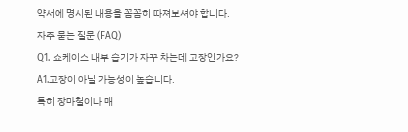약서에 명시된 내용을 꼼꼼히 따져보셔야 합니다.
자주 묻는 질문 (FAQ)
Q1. 쇼케이스 내부 습기가 자꾸 차는데 고장인가요?
A1.고장이 아닐 가능성이 높습니다.
특히 장마철이나 매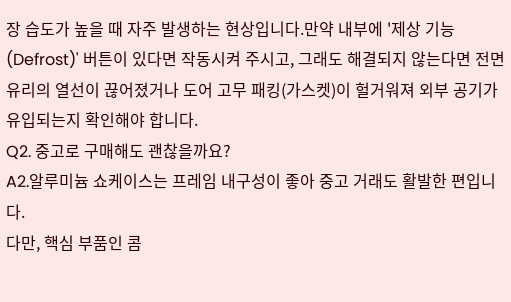장 습도가 높을 때 자주 발생하는 현상입니다.만약 내부에 '제상 기능(Defrost)' 버튼이 있다면 작동시켜 주시고, 그래도 해결되지 않는다면 전면 유리의 열선이 끊어졌거나 도어 고무 패킹(가스켓)이 헐거워져 외부 공기가 유입되는지 확인해야 합니다.
Q2. 중고로 구매해도 괜찮을까요?
A2.알루미늄 쇼케이스는 프레임 내구성이 좋아 중고 거래도 활발한 편입니다.
다만, 핵심 부품인 콤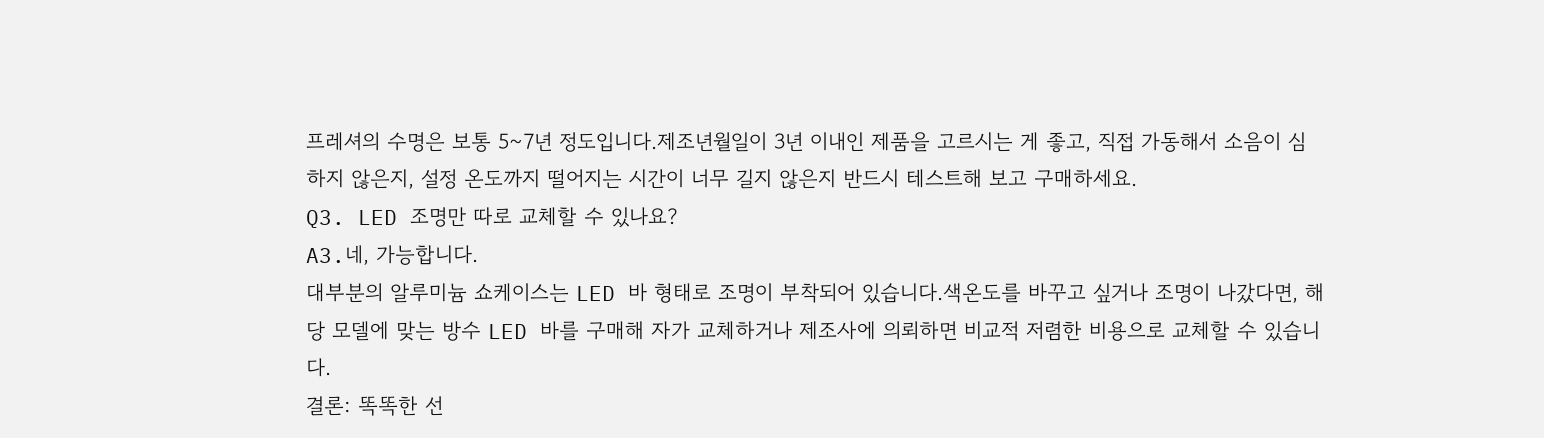프레셔의 수명은 보통 5~7년 정도입니다.제조년월일이 3년 이내인 제품을 고르시는 게 좋고, 직접 가동해서 소음이 심하지 않은지, 설정 온도까지 떨어지는 시간이 너무 길지 않은지 반드시 테스트해 보고 구매하세요.
Q3. LED 조명만 따로 교체할 수 있나요?
A3.네, 가능합니다.
대부분의 알루미늄 쇼케이스는 LED 바 형태로 조명이 부착되어 있습니다.색온도를 바꾸고 싶거나 조명이 나갔다면, 해당 모델에 맞는 방수 LED 바를 구매해 자가 교체하거나 제조사에 의뢰하면 비교적 저렴한 비용으로 교체할 수 있습니다.
결론: 똑똑한 선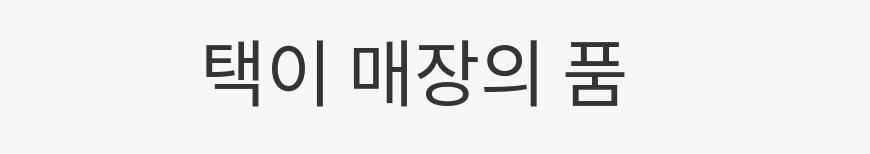택이 매장의 품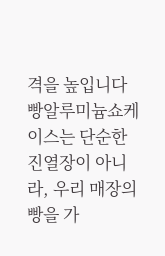격을 높입니다
빵알루미늄쇼케이스는 단순한 진열장이 아니라, 우리 매장의 빵을 가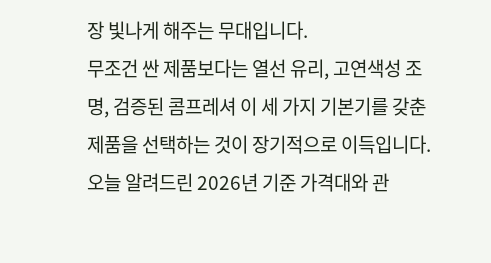장 빛나게 해주는 무대입니다.
무조건 싼 제품보다는 열선 유리, 고연색성 조명, 검증된 콤프레셔 이 세 가지 기본기를 갖춘 제품을 선택하는 것이 장기적으로 이득입니다.
오늘 알려드린 2026년 기준 가격대와 관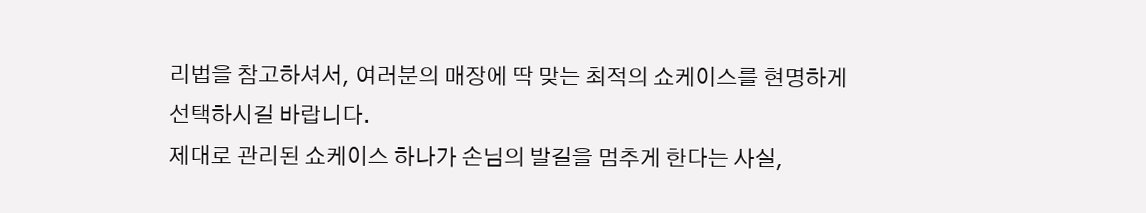리법을 참고하셔서, 여러분의 매장에 딱 맞는 최적의 쇼케이스를 현명하게 선택하시길 바랍니다.
제대로 관리된 쇼케이스 하나가 손님의 발길을 멈추게 한다는 사실,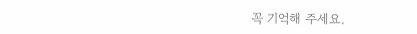꼭 기억해 주세요.